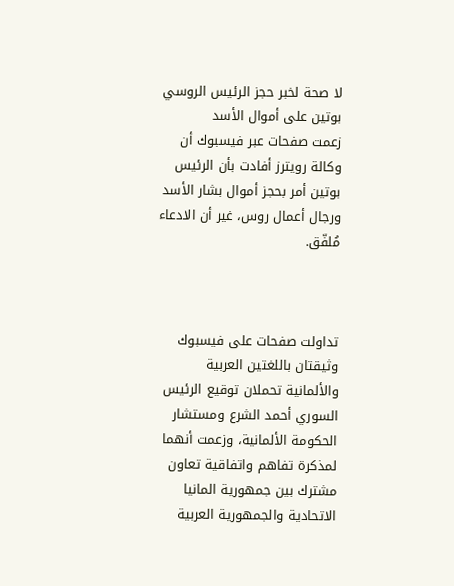لا صحة لخبر حجز الرئيس الروسي بوتين على أموال الأسد
زعمت صفحات عبر فيسبوك أن وكالة رويترز أفادت بأن الرئيس بوتين أمر بحجز أموال بشار الأسد ورجال أعمال روس، غير أن الادعاء مُلفّق.



تداولت صفحات على فيسبوك وثيقتان باللغتين العربية والألمانية تحملان توقيع الرئيس السوري أحمد الشرع ومستشار الحكومة الألمانية، وزعمت أنهما لمذكرة تفاهم واتفاقية تعاون مشترك بين جمهورية المانيا الاتحادية والجمهورية العربية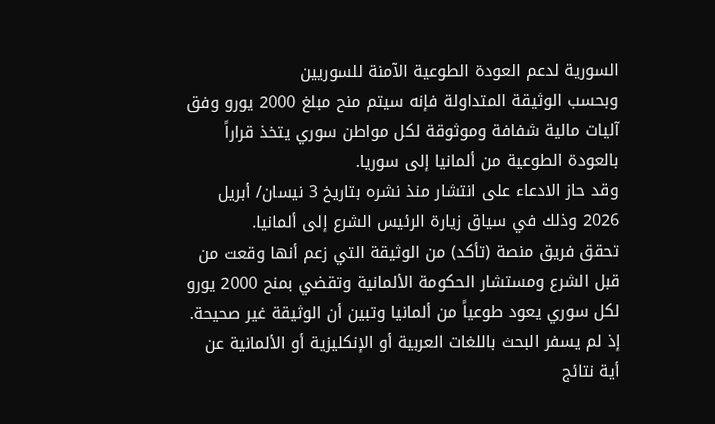السورية لدعم العودة الطوعية الآمنة للسوريين
وبحسب الوثيقة المتداولة فإنه سيتم منح مبلغ 2000 يورو وفق آليات مالية شفافة وموثوقة لكل مواطن سوري يتخذ قراراً بالعودة الطوعية من ألمانيا إلى سوريا.
وقد حاز الادعاء على انتشار منذ نشره بتاريخ 3 نيسان/ أبريل 2026 وذلك في سياق زيارة الرئيس الشرع إلى ألمانيا.
تحقق فريق منصة (تأكد) من الوثيقة التي زعم أنها وقعت من قبل الشرع ومستشار الحكومة الألمانية وتقضي بمنح 2000 يورو لكل سوري يعود طوعياً من ألمانيا وتبين أن الوثيقة غير صحيحة.
إذ لم يسفر البحث باللغات العربية أو الإنكليزية أو الألمانية عن أية نتائج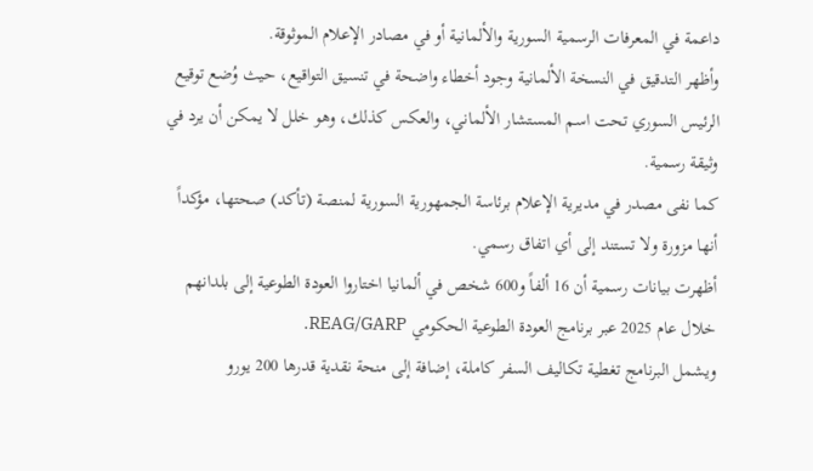داعمة في المعرفات الرسمية السورية والألمانية أو في مصادر الإعلام الموثوقة.
وأظهر التدقيق في النسخة الألمانية وجود أخطاء واضحة في تنسيق التواقيع، حيث وُضع توقيع الرئيس السوري تحت اسم المستشار الألماني، والعكس كذلك، وهو خلل لا يمكن أن يرد في وثيقة رسمية.
كما نفى مصدر في مديرية الإعلام برئاسة الجمهورية السورية لمنصة (تأكد) صحتها، مؤكداً أنها مزورة ولا تستند إلى أي اتفاق رسمي.
أظهرت بيانات رسمية أن 16 ألفاً و600 شخص في ألمانيا اختاروا العودة الطوعية إلى بلدانهم خلال عام 2025 عبر برنامج العودة الطوعية الحكومي REAG/GARP.
ويشمل البرنامج تغطية تكاليف السفر كاملة، إضافة إلى منحة نقدية قدرها 200 يورو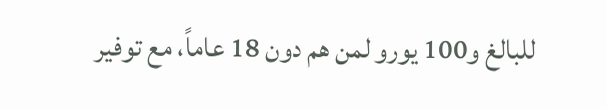للبالغ و100 يورو لمن هم دون 18 عاماً، مع توفير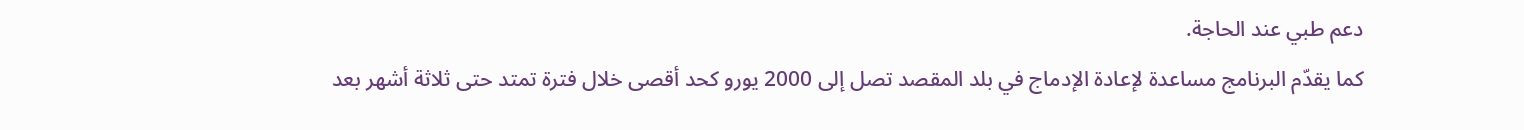دعم طبي عند الحاجة.
كما يقدّم البرنامج مساعدة لإعادة الإدماج في بلد المقصد تصل إلى 2000 يورو كحد أقصى خلال فترة تمتد حتى ثلاثة أشهر بعد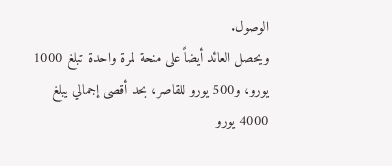الوصول.
ويحصل العائد أيضاً على منحة لمرة واحدة تبلغ 1000 يورو، و500 يورو للقاصر، بحد أقصى إجمالي يبلغ 4000 يورو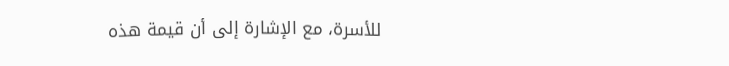للأسرة، مع الإشارة إلى أن قيمة هذه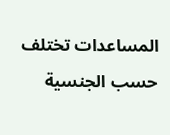المساعدات تختلف حسب الجنسية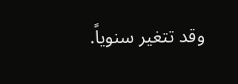وقد تتغير سنوياً.